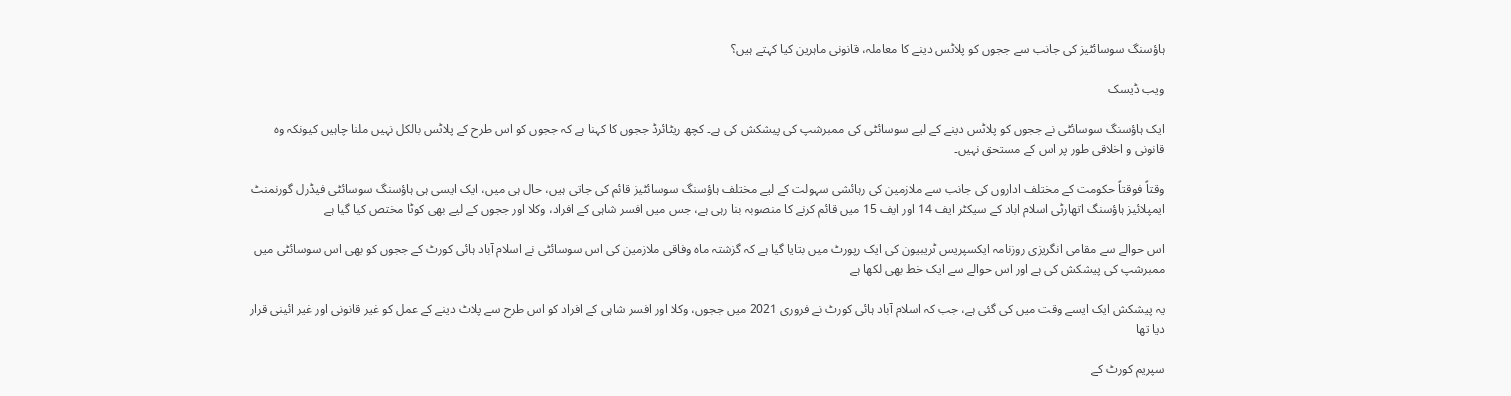ہاؤسنگ سوسائٹیز کی جانب سے ججوں کو پلاٹس دینے کا معاملہ، قانونی ماہرین کیا کہتے ہیں؟

ویب ڈیسک

ایک ہاؤسنگ سوسائٹی نے ججوں کو پلاٹس دینے کے لیے سوسائٹی کی ممبرشپ کی پیشکش کی ہے۔ کچھ ریٹائرڈ ججوں کا کہنا ہے کہ ججوں کو اس طرح کے پلاٹس بالکل نہیں ملنا چاہیں کیونکہ وہ قانونی و اخلاقی طور پر اس کے مستحق نہیں۔

وقتاً فوقتاً حکومت کے مختلف اداروں کی جانب سے ملازمین کی رہائشی سہولت کے لیے مختلف ہاؤسنگ سوسائٹیز قائم کی جاتی ہیں، حال ہی میں، ایک ایسی ہی ہاؤسنگ سوسائٹی فیڈرل گورنمنٹ ایمپلائیز ہاؤسنگ اتھارٹی اسلام اباد کے سیکٹر ایف 14 اور ایف 15 میں قائم کرنے کا منصوبہ بنا رہی ہے، جس میں افسر شاہی کے افراد، وکلا اور ججوں کے لیے بھی کوٹا مختص کیا گیا ہے

اس حوالے سے مقامی انگریزی روزنامہ ایکسپریس ٹریبیون کی ایک رپورٹ میں بتایا گیا ہے کہ گزشتہ ماہ وفاقی ملازمین کی اس سوسائٹی نے اسلام آباد ہائی کورٹ کے ججوں کو بھی اس سوسائٹی میں ممبرشپ کی پیشکش کی ہے اور اس حوالے سے ایک خط بھی لکھا ہے

یہ پیشکش ایک ایسے وقت میں کی گئی ہے، جب کہ اسلام آباد ہائی کورٹ نے فروری 2021 میں ججوں، وکلا اور افسر شاہی کے افراد کو اس طرح سے پلاٹ دینے کے عمل کو غیر قانونی اور غیر ائینی قرار دیا تھا

سپریم کورٹ کے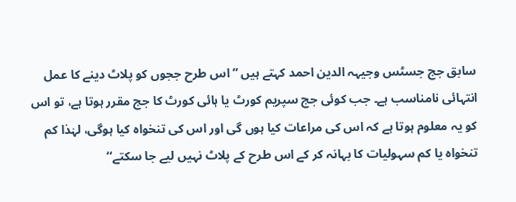سابق جج جسٹس وجیہہ الدین احمد کہتے ہیں ”اس طرح ججوں کو پلاٹ دینے کا عمل انتہائی نامناسب ہے۔ جب کوئی جج سپریم کورٹ یا ہائی کورٹ کا جج مقرر ہوتا ہے، تو اس کو یہ معلوم ہوتا ہے کہ اس کی مراعات کیا ہوں گی اور اس کی تنخواہ کیا ہوگی، لہٰذا کم تنخواہ یا کم سہولیات کا بہانہ کر کے اس طرح کے پلاٹ نہیں لیے جا سکتے‘‘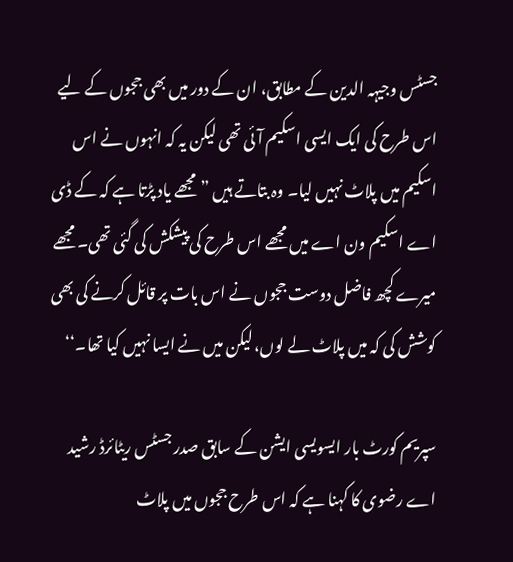جسٹس وجیہہ الدین کے مطابق، ان کے دور میں بھی ججوں کے لیے اس طرح کی ایک ایسی اسکیم آئی تھی لیکن یہ کہ انہوں نے اس اسکیم میں پلاٹ نہیں لیا۔ وہ بتاتے ہیں ”مجھے یاد پڑتا ہے کہ کے ڈی اے اسکیم ون اے میں مجھے اس طرح کی پیشکش کی گئی تھی۔ مجھے میرے کچھ فاضل دوست ججوں نے اس بات پر قائل کرنے کی بھی کوشش کی کہ میں پلاٹ لے لوں، لیکن میں نے ایسا نہیں کیا تھا۔‘‘

سپریم کورٹ بار ایسویسی ایشن کے سابق صدر جسٹس ریٹائرڈ رشید اے رضوی کا کہنا ہے کہ اس طرح ججوں میں پلاٹ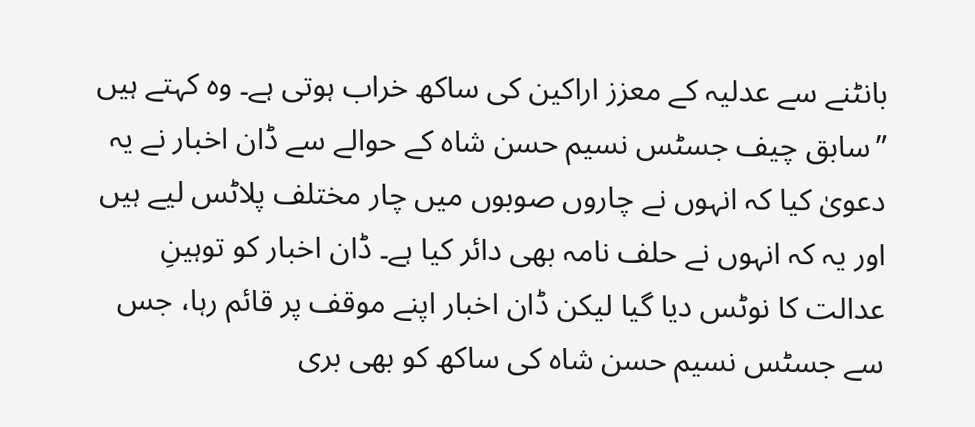بانٹنے سے عدلیہ کے معزز اراکین کی ساکھ خراب ہوتی ہے۔ وہ کہتے ہیں ”سابق چیف جسٹس نسیم حسن شاہ کے حوالے سے ڈان اخبار نے یہ دعویٰ کیا کہ انہوں نے چاروں صوبوں میں چار مختلف پلاٹس لیے ہیں اور یہ کہ انہوں نے حلف نامہ بھی دائر کیا ہے۔ ڈان اخبار کو توہینِ عدالت کا نوٹس دیا گیا لیکن ڈان اخبار اپنے موقف پر قائم رہا، جس سے جسٹس نسیم حسن شاہ کی ساکھ کو بھی بری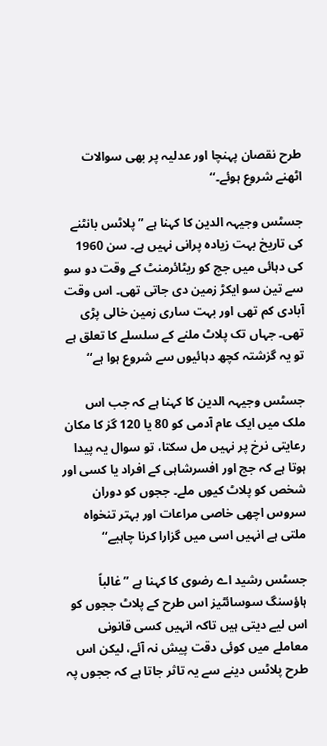طرح نقصان پہنچا اور عدلیہ پر بھی سوالات اٹھنے شروع ہوئے۔‘‘

جسٹس وجیہہ الدین کا کہنا ہے ”پلاٹس بانٹنے کی تاریخ بہت زیادہ پرانی نہیں ہے۔ سن 1960 کی دہائی میں جج کو ریٹائرمنٹ کے وقت دو سو سے تین سو ایکڑ زمین دی جاتی تھی۔ اس وقت آبادی کم تھی اور بہت ساری زمین خالی پڑی تھی۔ جہاں تک پلاٹ ملنے کے سلسلے کا تعلق ہے تو یہ گزشتہ کچھ دہائیوں سے شروع ہوا ہے‘‘

جسٹس وجیہہ الدین کا کہنا ہے کہ جب اس ملک میں ایک عام آدمی کو 80 یا 120 گز کا مکان رعایتی نرخ پر نہیں مل سکتا، تو سوال یہ پیدا ہوتا ہے کہ جج اور افسرشاہی کے افراد یا کسی اور شخص کو پلاٹ کیوں ملے۔ ججوں کو دوران سروس اچھی خاصی مراعات اور بہتر تنخواہ ملتی ہے انہیں اسی میں گزارا کرنا چاہیے‘‘

جسٹس رشید اے رضوی کا کہنا ہے ”غالباً ہاؤسنگ سوسائٹیز اس طرح کے پلاٹ ججوں کو اس لیے دیتی ہیں تاکہ انہیں کسی قانونی معاملے میں کوئی دقت پیش نہ آئے، لیکن اس طرح پلاٹس دینے سے یہ تاثر جاتا ہے کہ ججوں پہ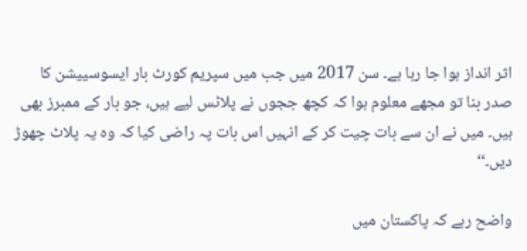اثر انداز ہوا جا رہا ہے۔ سن 2017 میں جب میں سپریم کورٹ بار ایسوسییشن کا صدر بنا تو مجھے معلوم ہوا کہ کچھ ججوں نے پلاٹس لیے ہیں، جو بار کے ممبرز بھی ہیں۔ میں نے ان سے بات چیت کر کے انہیں اس بات پہ راضی کیا کہ وہ یہ پلاٹ چھوڑ دیں۔‘‘

واضح رہے کہ پاکستان میں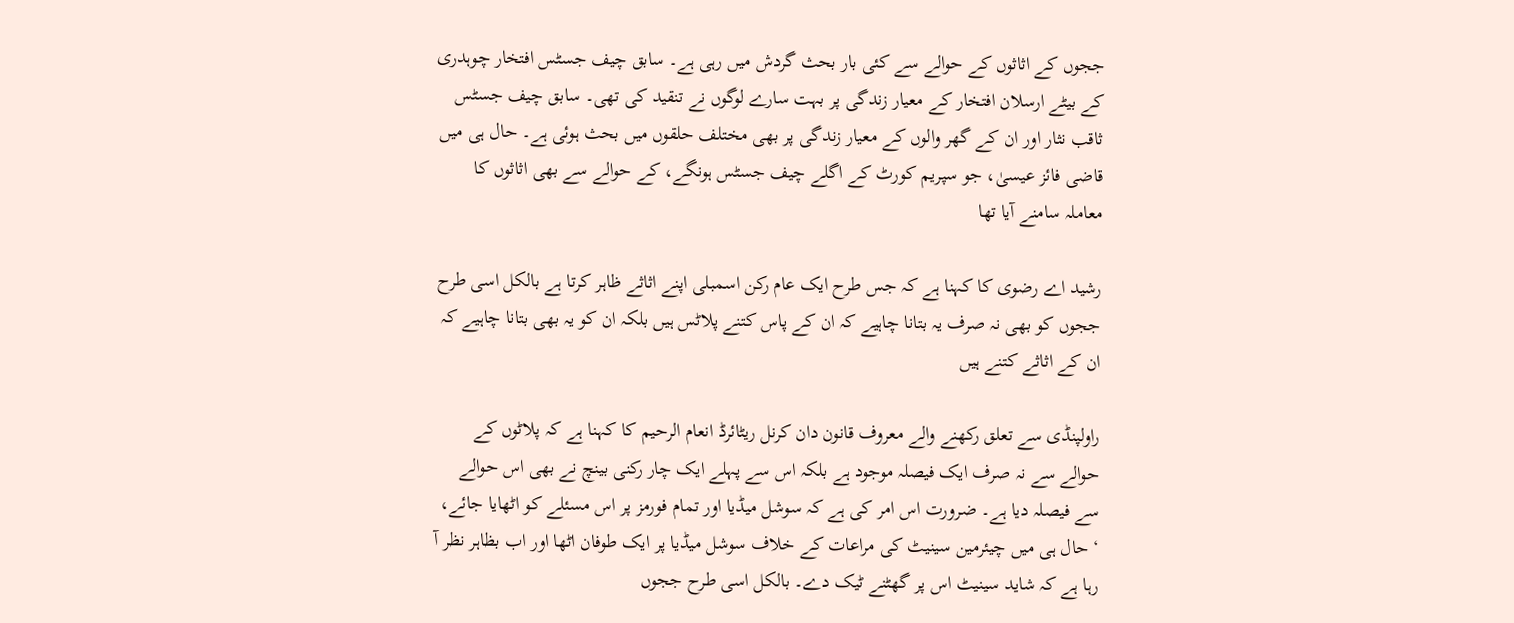ججوں کے اثاثوں کے حوالے سے کئی بار بحث گردش میں رہی ہے۔ سابق چیف جسٹس افتخار چوہدری کے بیٹے ارسلان افتخار کے معیار زندگی پر بہت سارے لوگوں نے تنقید کی تھی۔ سابق چیف جسٹس ثاقب نثار اور ان کے گھر والوں کے معیار زندگی پر بھی مختلف حلقوں میں بحث ہوئی ہے۔ حال ہی میں قاضی فائز عیسیٰ، جو سپریم کورٹ کے اگلے چیف جسٹس ہونگے، کے حوالے سے بھی اثاثوں کا معاملہ سامنے آیا تھا

رشید اے رضوی کا کہنا ہے کہ جس طرح ایک عام رکن اسمبلی اپنے اثاثے ظاہر کرتا ہے بالکل اسی طرح ججوں کو بھی نہ صرف یہ بتانا چاہیے کہ ان کے پاس کتنے پلاٹس ہیں بلکہ ان کو یہ بھی بتانا چاہیے کہ ان کے اثاثے کتنے ہیں

راولپنڈی سے تعلق رکھنے والے معروف قانون دان کرنل ریٹائرڈ انعام الرحیم کا کہنا ہے کہ پلاٹوں کے حوالے سے نہ صرف ایک فیصلہ موجود ہے بلکہ اس سے پہلے ایک چار رکنی بینچ نے بھی اس حوالے سے فیصلہ دیا ہے۔ ضرورت اس امر کی ہے کہ سوشل میڈیا اور تمام فورمز پر اس مسئلے کو اٹھایا جائے، ‘حال ہی میں چیئرمین سینیٹ کی مراعات کے خلاف سوشل میڈیا پر ایک طوفان اٹھا اور اب بظاہر نظر آ رہا ہے کہ شاید سینیٹ اس پر گھٹنے ٹیک دے۔ بالکل اسی طرح ججوں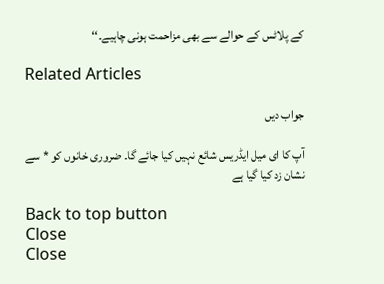کے پلاٹس کے حوالے سے بھی مزاحمت ہونی چاہیے۔‘‘

Related Articles

جواب دیں

آپ کا ای میل ایڈریس شائع نہیں کیا جائے گا۔ ضروری خانوں کو * سے نشان زد کیا گیا ہے

Back to top button
Close
Close